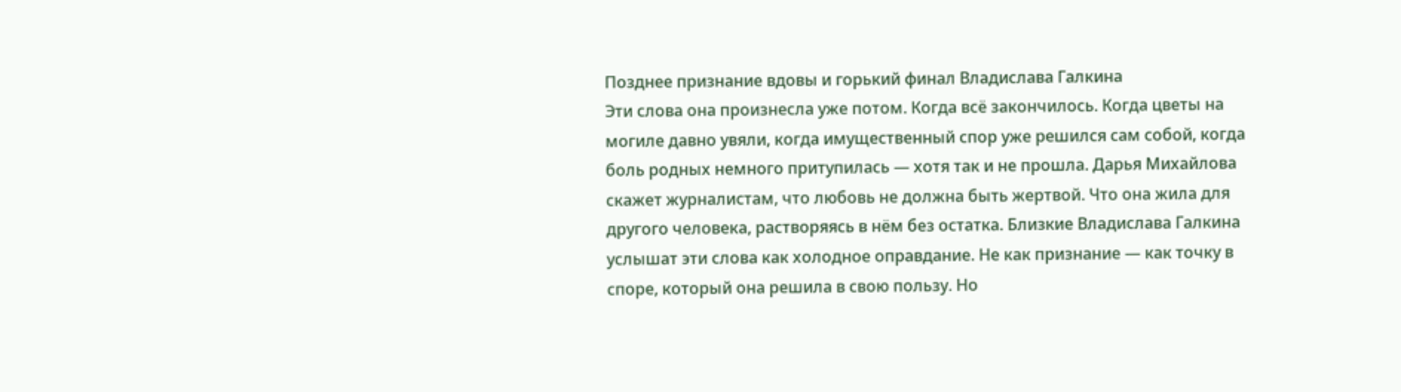Позднее признание вдовы и горький финал Владислава Галкина
Эти слова она произнесла уже потом. Когда всё закончилось. Когда цветы на могиле давно увяли, когда имущественный спор уже решился сам собой, когда боль родных немного притупилась — хотя так и не прошла. Дарья Михайлова скажет журналистам, что любовь не должна быть жертвой. Что она жила для другого человека, растворяясь в нём без остатка. Близкие Владислава Галкина услышат эти слова как холодное оправдание. Не как признание — как точку в споре, который она решила в свою пользу. Но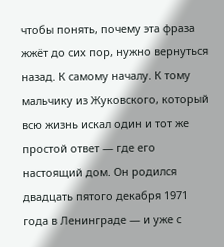чтобы понять, почему эта фраза жжёт до сих пор, нужно вернуться назад. К самому началу. К тому мальчику из Жуковского, который всю жизнь искал один и тот же простой ответ — где его настоящий дом. Он родился двадцать пятого декабря 1971 года в Ленинграде — и уже с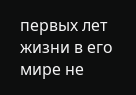первых лет жизни в его мире не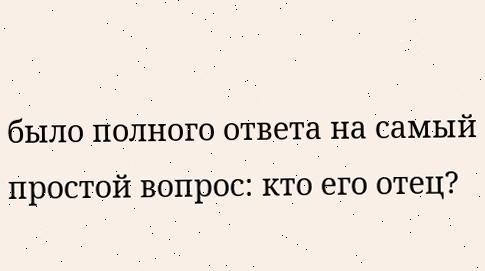было полного ответа на самый простой вопрос: кто его отец?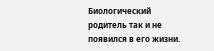Биологический родитель так и не появился в его жизни.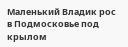Маленький Владик рос в Подмосковье под крылом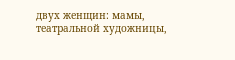двух женщин: мамы, театральной художницы,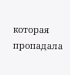которая пропадала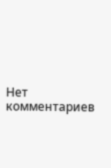Нет комментариев